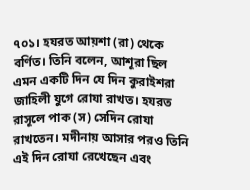৭০১। হযরত আয়শা (রা) থেকে বর্ণিত। তিনি বলেন, আশূরা ছিল এমন একটি দিন যে দিন কুরাইশরা জাহিলী যুগে রোযা রাখত। হযরত রাসূলে পাক (স) সেদিন রোযা রাখতেন। মদীনায় আসার পরও তিনি এই দিন রোযা রেখেছেন এবং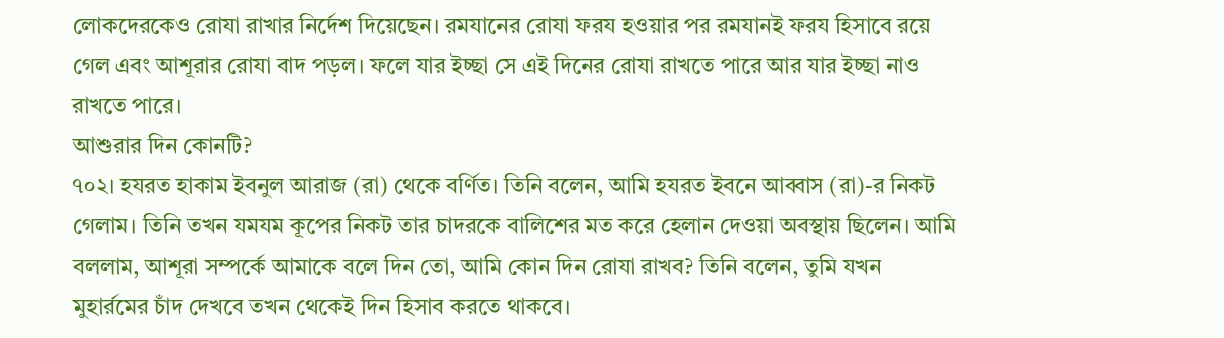লোকদেরকেও রোযা রাখার নির্দেশ দিয়েছেন। রমযানের রোযা ফরয হওয়ার পর রমযানই ফরয হিসাবে রয়ে গেল এবং আশূরার রোযা বাদ পড়ল। ফলে যার ইচ্ছা সে এই দিনের রোযা রাখতে পারে আর যার ইচ্ছা নাও রাখতে পারে।
আশুরার দিন কোনটি?
৭০২। হযরত হাকাম ইবনুল আরাজ (রা) থেকে বর্ণিত। তিনি বলেন, আমি হযরত ইবনে আব্বাস (রা)-র নিকট গেলাম। তিনি তখন যমযম কূপের নিকট তার চাদরকে বালিশের মত করে হেলান দেওয়া অবস্থায় ছিলেন। আমি বললাম, আশূরা সম্পর্কে আমাকে বলে দিন তো, আমি কোন দিন রোযা রাখব? তিনি বলেন, তুমি যখন মুহার্রমের চাঁদ দেখবে তখন থেকেই দিন হিসাব করতে থাকবে।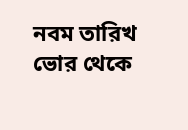নবম তারিখ ভোর থেকে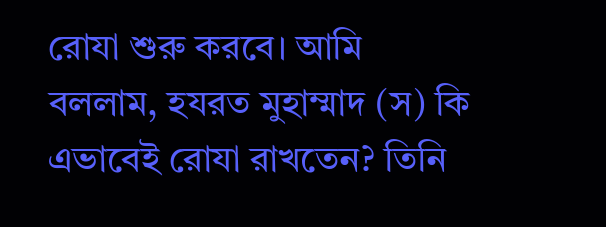রোযা শুরু করবে। আমি বললাম, হযরত মুহাম্মাদ (স) কি এভাবেই রোযা রাখতেন? তিনি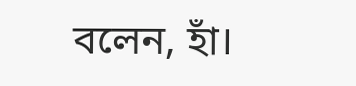বলেন, হাঁ।